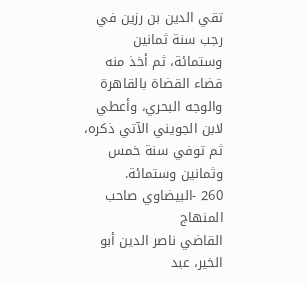تقي الدين بن رزين في رجب سنة ثمانين وستمائة، ثم أخذ منه قضاء القضاة بالقاهرة والوجه البحري، وأعطي لابن الجويني الآتي ذكره، ثم توفي سنة خمس وثمانين وستمائة.
260 -البيضاوي صاحب المنهاج
القاضي ناصر الدين أبو الخير، عبد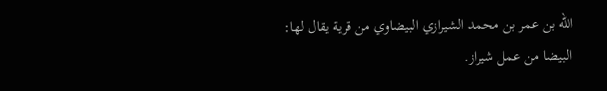اللّه بن عمر بن محمد الشيرازي البيضاوي من قرية يقال لها: البيضا من عمل شيراز.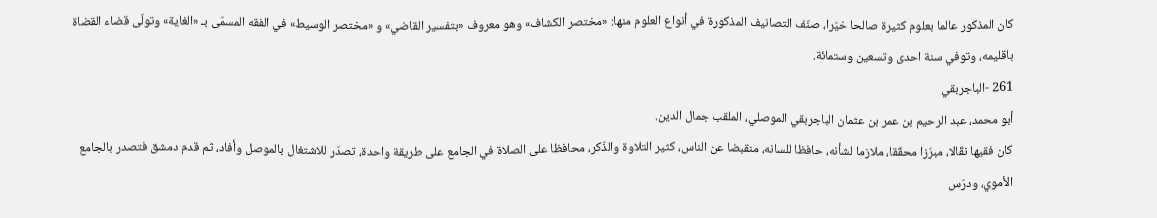كان المذكور عالما بعلوم كثيرة صالحا خيّرا، صنّف التصانيف المذكورة في أنواع العلوم منها: «مختصر الكشاف» وهو معروف «بتفسير القاضي» و «مختصر الوسيط» في الفقه المسمّى بـ «الغاية» وتولّى قضاء القضاة باقليمه، وتوفي سنة احدى وتسعين وستمائة.
261 -الباجربقي
أبو محمد، عبد الرحيم بن عمر بن عثمان الباجربقي الموصلي، الملقب جمال الدين.
كان فقيها نقّالا، مبرّزا محقّقا، ملازما لشأنه، حافظا للسانه، منقبضا عن الناس، كثير التلاوة والذّكر، محافظا على الصلاة في الجامع على طريقة واحدة، تصدّر للاشتغال بالموصل وأفاد، ثم قدم دمشق فتصدر بالجامع الأموي، ودرّس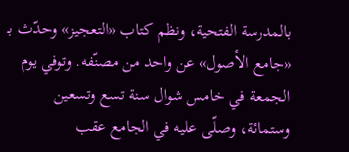بالمدرسة الفتحية، ونظم كتاب «التعجيز» وحدّث بـ «جامع الأصول» عن واحد من مصنّفه. وتوفي يوم الجمعة في خامس شوال سنة تسع وتسعين وستمائة، وصلّى عليه في الجامع عقب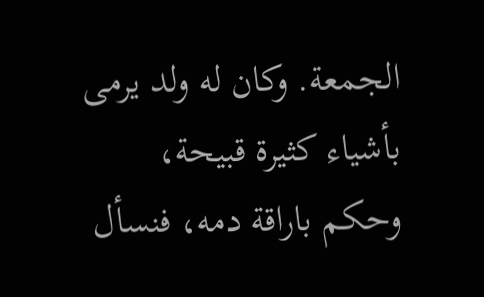الجمعة. وكان له ولد يرمى بأشياء كثيرة قبيحة، وحكم باراقة دمه، فنسأل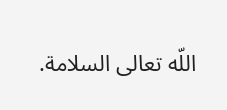اللّه تعالى السلامة.